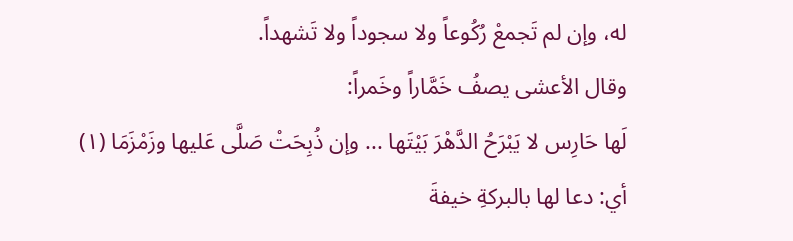له، وإن لم تَجمعْ رُكُوعاً ولا سجوداً ولا تَشهداً.
وقال الأعشى يصفُ خَمَّاراً وخَمراً:
لَها حَارِس لا يَبْرَحُ الدَّهْرَ بَيْتَها ... وإن ذُبِحَتْ صَلَّى عَليها وزَمْزَمَا (١)
أي: دعا لها بالبركةِ خيفةَ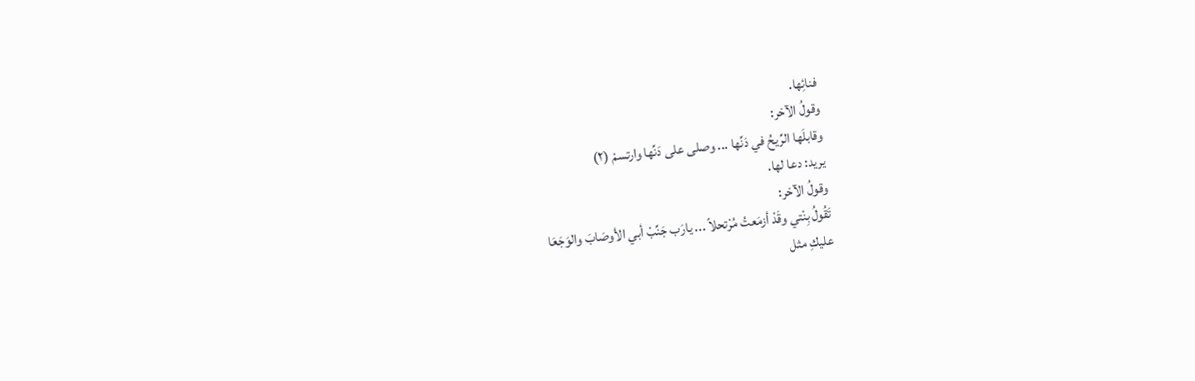فنائِها.
وقولُ الآخر:
وقابلَها الرِّيحُ في دَنِّها ... وصلى على دَنِّها وارتسمْ (٢)
يريد: دعا لها.
وقولُ الآخر:
تَقُولُ بِنْتي وقَدْ أزمَعتُ مُرْتحلاً ... يارَب جَنِّبْ أبي الأوصَابَ والوَجَعَا
عليكِ مثل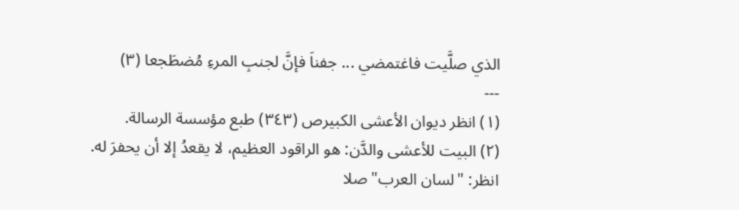الذي صلَّيت فاغتمضي ... جفناَ فإنَّ لجنبِ المرءِ مُضطَجعا (٣)
---
(١) انظر ديوان الأعشى الكبيرص (٣٤٣) طبع مؤسسة الرسالة.
(٢) البيت للأعشى والدَّن: هو الراقود العظيم، لا يقعدُ إلا أن يحفرَ له.
انظر: "لسان العرب" صلا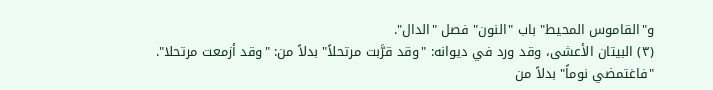و"القاموس المحيط" باب "النون" فصل "الدال".
(٣) البيتان الأعشى، وقد ورد في ديوانه: "وقد قرَّبت مرتحلاً" بدلاً من: "وقد أزمعت مرتحلا".
"فاغتمضي نوماً" بدلاً من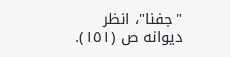"جفنا"، انظر ديوانه ص (١٥١).